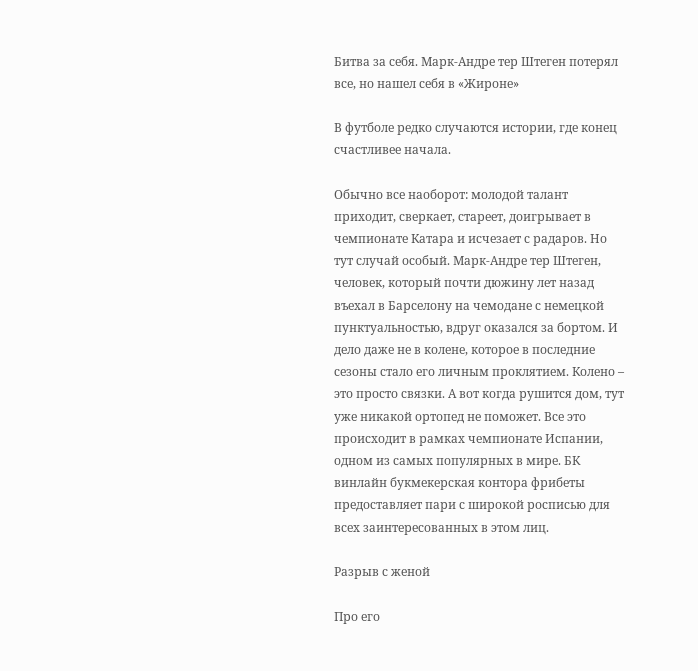Битва за себя. Марк-Андре тер Штеген потерял все, но нашел себя в «Жироне»

В футболе редко случаются истории, где конец счастливее начала.

Обычно все наоборот: молодой талант приходит, сверкает, стареет, доигрывает в чемпионате Катара и исчезает с радаров. Но тут случай особый. Марк-Андре тер Штеген, человек, который почти дюжину лет назад въехал в Барселону на чемодане с немецкой пунктуальностью, вдруг оказался за бортом. И дело даже не в колене, которое в последние сезоны стало его личным проклятием. Колено – это просто связки. А вот когда рушится дом, тут уже никакой ортопед не поможет. Все это происходит в рамках чемпионате Испании, одном из самых популярных в мире. БК винлайн букмекерская контора фрибеты предоставляет пари с широкой росписью для всех заинтересованных в этом лиц.

Разрыв с женой

Про его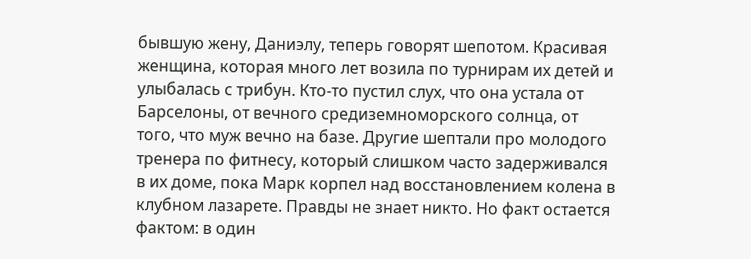бывшую жену, Даниэлу, теперь говорят шепотом. Красивая женщина, которая много лет возила по турнирам их детей и улыбалась с трибун. Кто-то пустил слух, что она устала от Барселоны, от вечного средиземноморского солнца, от того, что муж вечно на базе. Другие шептали про молодого тренера по фитнесу, который слишком часто задерживался в их доме, пока Марк корпел над восстановлением колена в клубном лазарете. Правды не знает никто. Но факт остается фактом: в один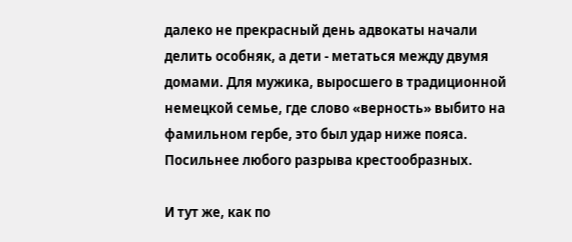далеко не прекрасный день адвокаты начали делить особняк, а дети - метаться между двумя домами. Для мужика, выросшего в традиционной немецкой семье, где слово «верность» выбито на фамильном гербе, это был удар ниже пояса. Посильнее любого разрыва крестообразных.

И тут же, как по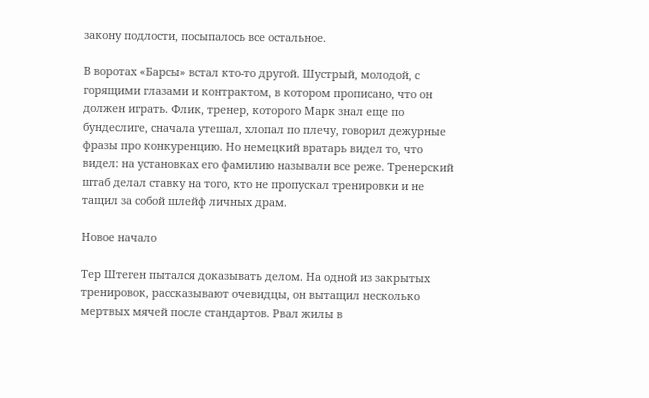закону подлости, посыпалось все остальное.

В воротах «Барсы» встал кто-то другой. Шустрый, молодой, с горящими глазами и контрактом, в котором прописано, что он должен играть. Флик, тренер, которого Марк знал еще по бундеслиге, сначала утешал, хлопал по плечу, говорил дежурные фразы про конкуренцию. Но немецкий вратарь видел то, что видел: на установках его фамилию называли все реже. Тренерский штаб делал ставку на того, кто не пропускал тренировки и не тащил за собой шлейф личных драм.

Новое начало

Тер Штеген пытался доказывать делом. На одной из закрытых тренировок, рассказывают очевидцы, он вытащил несколько мертвых мячей после стандартов. Рвал жилы в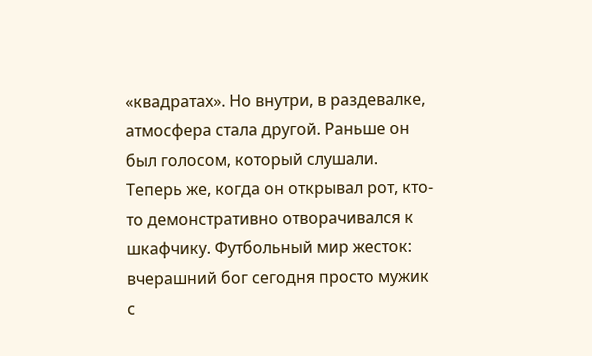«квадратах». Но внутри, в раздевалке, атмосфера стала другой. Раньше он был голосом, который слушали. Теперь же, когда он открывал рот, кто-то демонстративно отворачивался к шкафчику. Футбольный мир жесток: вчерашний бог сегодня просто мужик с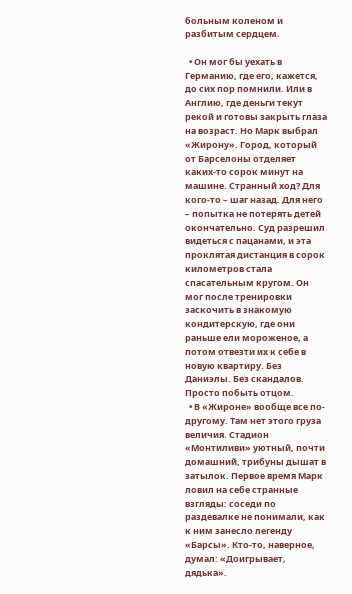больным коленом и разбитым сердцем.

  • Он мог бы уехать в Германию, где его, кажется, до сих пор помнили. Или в Англию, где деньги текут рекой и готовы закрыть глаза на возраст. Но Марк выбрал «Жирону». Город, который от Барселоны отделяет каких-то сорок минут на машине. Странный ход? Для кого-то – шаг назад. Для него – попытка не потерять детей окончательно. Суд разрешил видеться с пацанами, и эта проклятая дистанция в сорок километров стала спасательным кругом. Он мог после тренировки заскочить в знакомую кондитерскую, где они раньше ели мороженое, а потом отвезти их к себе в новую квартиру. Без Даниэлы. Без скандалов. Просто побыть отцом.
  • В «Жироне» вообще все по-другому. Там нет этого груза величия. Стадион «Монтиливи» уютный, почти домашний, трибуны дышат в затылок. Первое время Марк ловил на себе странные взгляды: соседи по раздевалке не понимали, как к ним занесло легенду «Барсы». Кто-то, наверное, думал: «Доигрывает, дядька».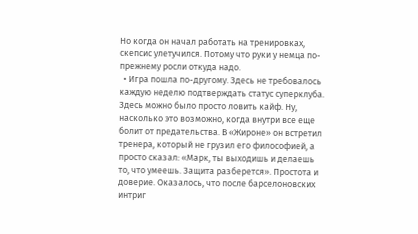Но когда он начал работать на тренировках, скепсис улетучился. Потому что руки у немца по-прежнему росли откуда надо.
  • Игра пошла по-другому. Здесь не требовалось каждую неделю подтверждать статус суперклуба. Здесь можно было просто ловить кайф. Ну, насколько это возможно, когда внутри все еще болит от предательства. В «Жироне» он встретил тренера, который не грузил его философией, а просто сказал: «Марк, ты выходишь и делаешь то, что умеешь. Защита разберется». Простота и доверие. Оказалось, что после барселоновских интриг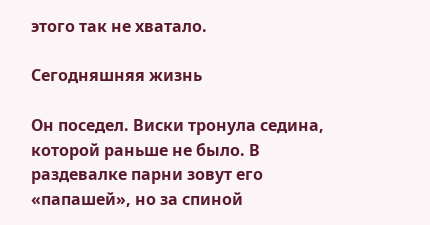этого так не хватало.

Сегодняшняя жизнь

Он поседел. Виски тронула седина, которой раньше не было. В раздевалке парни зовут его «папашей», но за спиной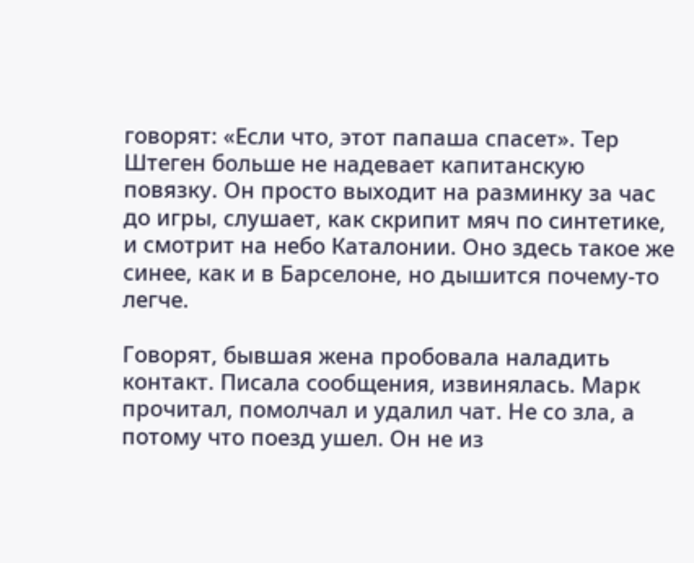говорят: «Если что, этот папаша спасет». Тер Штеген больше не надевает капитанскую повязку. Он просто выходит на разминку за час до игры, слушает, как скрипит мяч по синтетике, и смотрит на небо Каталонии. Оно здесь такое же синее, как и в Барселоне, но дышится почему-то легче.

Говорят, бывшая жена пробовала наладить контакт. Писала сообщения, извинялась. Марк прочитал, помолчал и удалил чат. Не со зла, а потому что поезд ушел. Он не из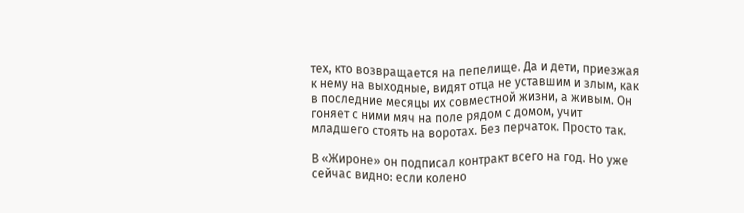тех, кто возвращается на пепелище. Да и дети, приезжая к нему на выходные, видят отца не уставшим и злым, как в последние месяцы их совместной жизни, а живым. Он гоняет с ними мяч на поле рядом с домом, учит младшего стоять на воротах. Без перчаток. Просто так.

В «Жироне» он подписал контракт всего на год. Но уже сейчас видно: если колено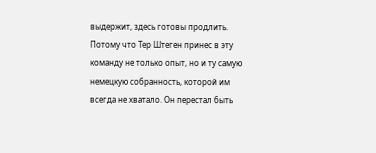выдержит, здесь готовы продлить. Потому что Тер Штеген принес в эту команду не только опыт, но и ту самую немецкую собранность, которой им всегда не хватало. Он перестал быть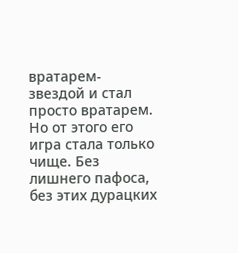вратарем-звездой и стал просто вратарем. Но от этого его игра стала только чище. Без лишнего пафоса, без этих дурацких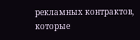рекламных контрактов, которые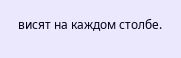висят на каждом столбе.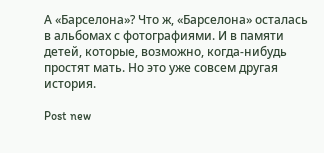А «Барселона»? Что ж, «Барселона» осталась в альбомах с фотографиями. И в памяти детей, которые, возможно, когда-нибудь простят мать. Но это уже совсем другая история.

Post new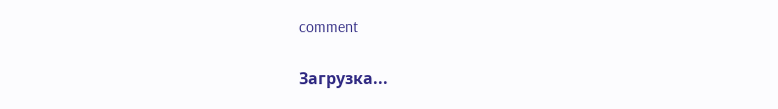comment

Загрузка...